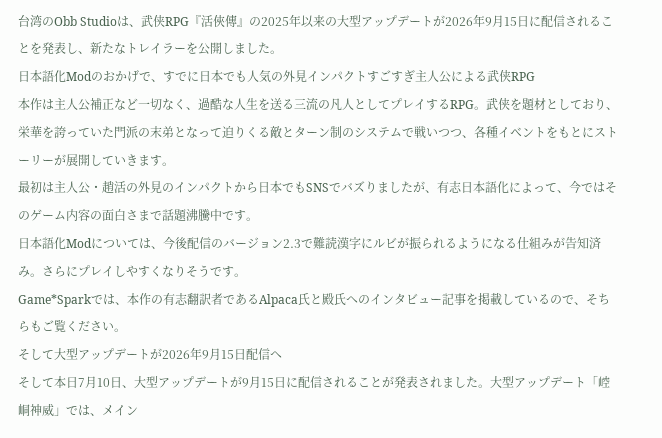台湾のObb Studioは、武侠RPG『活俠傳』の2025年以来の大型アップデートが2026年9月15日に配信されることを発表し、新たなトレイラーを公開しました。
日本語化Modのおかげで、すでに日本でも人気の外見インパクトすごすぎ主人公による武侠RPG
本作は主人公補正など一切なく、過酷な人生を送る三流の凡人としてプレイするRPG。武侠を題材としており、栄華を誇っていた門派の末弟となって迫りくる敵とターン制のシステムで戦いつつ、各種イベントをもとにストーリーが展開していきます。
最初は主人公・趙活の外見のインパクトから日本でもSNSでバズりましたが、有志日本語化によって、今ではそのゲーム内容の面白さまで話題沸騰中です。
日本語化Modについては、今後配信のバージョン2.3で難読漢字にルビが振られるようになる仕組みが告知済み。さらにプレイしやすくなりそうです。
Game*Sparkでは、本作の有志翻訳者であるAlpaca氏と殿氏へのインタビュー記事を掲載しているので、そちらもご覧ください。
そして大型アップデートが2026年9月15日配信へ
そして本日7月10日、大型アップデートが9月15日に配信されることが発表されました。大型アップデート「崆峒神威」では、メイン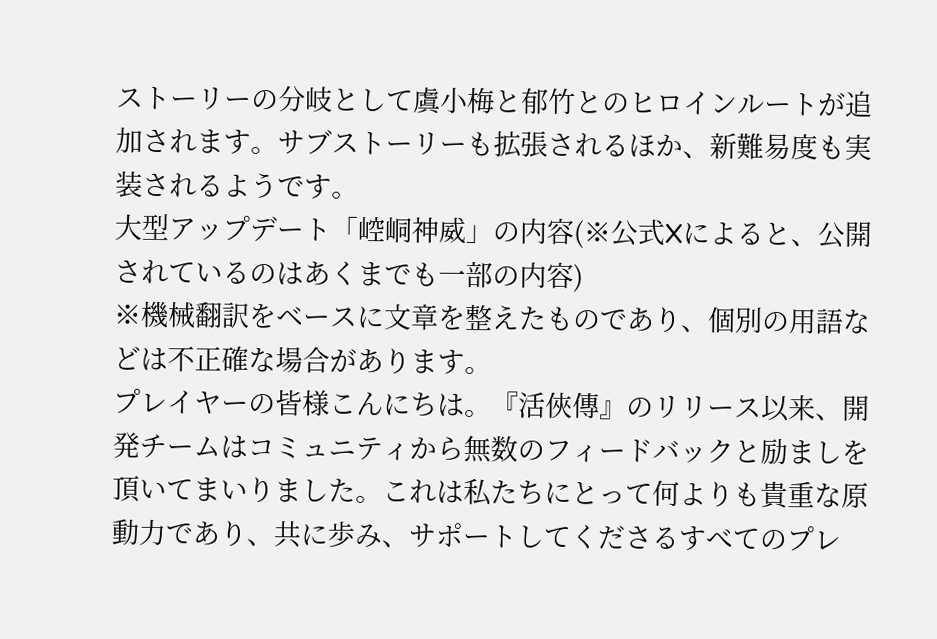ストーリーの分岐として虞小梅と郁竹とのヒロインルートが追加されます。サブストーリーも拡張されるほか、新難易度も実装されるようです。
大型アップデート「崆峒神威」の内容(※公式Xによると、公開されているのはあくまでも一部の内容)
※機械翻訳をベースに文章を整えたものであり、個別の用語などは不正確な場合があります。
プレイヤーの皆様こんにちは。『活俠傳』のリリース以来、開発チームはコミュニティから無数のフィードバックと励ましを頂いてまいりました。これは私たちにとって何よりも貴重な原動力であり、共に歩み、サポートしてくださるすべてのプレ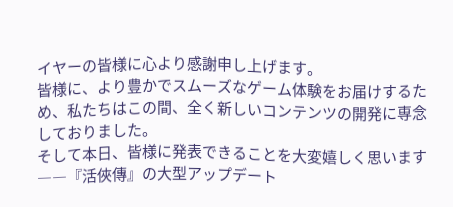イヤーの皆様に心より感謝申し上げます。
皆様に、より豊かでスムーズなゲーム体験をお届けするため、私たちはこの間、全く新しいコンテンツの開発に専念しておりました。
そして本日、皆様に発表できることを大変嬉しく思います――『活俠傳』の大型アップデート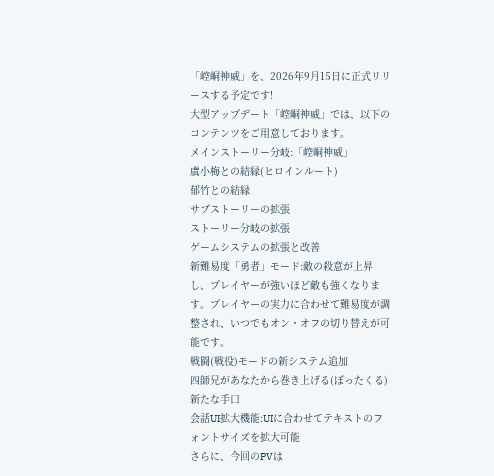「崆峒神威」を、2026年9月15日に正式リリースする予定です!
大型アップデート「崆峒神威」では、以下のコンテンツをご用意しております。
メインストーリー分岐:「崆峒神威」
虞小梅との結縁(ヒロインルート)
郁竹との結縁
サブストーリーの拡張
ストーリー分岐の拡張
ゲームシステムの拡張と改善
新難易度「勇者」モード:敵の殺意が上昇し、プレイヤーが強いほど敵も強くなります。プレイヤーの実力に合わせて難易度が調整され、いつでもオン・オフの切り替えが可能です。
戦闘(戦役)モードの新システム追加
四師兄があなたから巻き上げる(ぼったくる)新たな手口
会話UI拡大機能:UIに合わせてテキストのフォントサイズを拡大可能
さらに、今回のPVは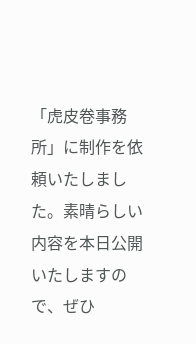「虎皮卷事務所」に制作を依頼いたしました。素晴らしい内容を本日公開いたしますので、ぜひ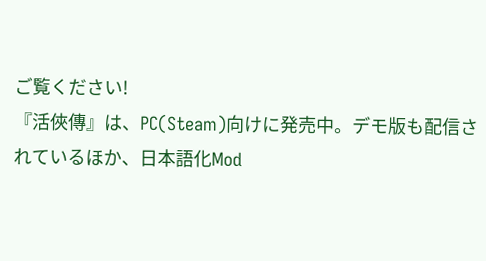ご覧ください!
『活俠傳』は、PC(Steam)向けに発売中。デモ版も配信されているほか、日本語化Mod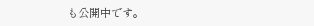も公開中です。